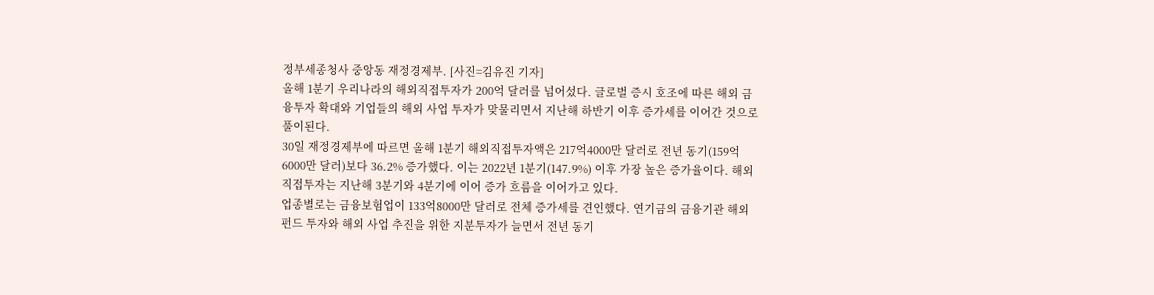정부세종청사 중앙동 재정경제부. [사진=김유진 기자]
올해 1분기 우리나라의 해외직접투자가 200억 달러를 넘어섰다. 글로벌 증시 호조에 따른 해외 금융투자 확대와 기업들의 해외 사업 투자가 맞물리면서 지난해 하반기 이후 증가세를 이어간 것으로 풀이된다.
30일 재정경제부에 따르면 올해 1분기 해외직접투자액은 217억4000만 달러로 전년 동기(159억6000만 달러)보다 36.2% 증가했다. 이는 2022년 1분기(147.9%) 이후 가장 높은 증가율이다. 해외직접투자는 지난해 3분기와 4분기에 이어 증가 흐름을 이어가고 있다.
업종별로는 금융보험업이 133억8000만 달러로 전체 증가세를 견인했다. 연기금의 금융기관 해외펀드 투자와 해외 사업 추진을 위한 지분투자가 늘면서 전년 동기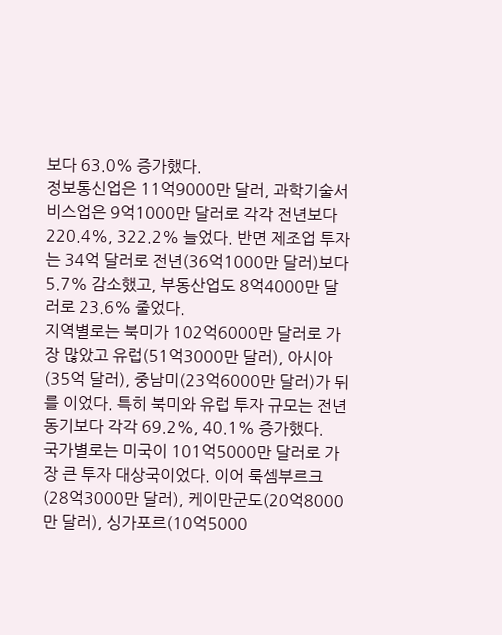보다 63.0% 증가했다.
정보통신업은 11억9000만 달러, 과학기술서비스업은 9억1000만 달러로 각각 전년보다 220.4%, 322.2% 늘었다. 반면 제조업 투자는 34억 달러로 전년(36억1000만 달러)보다 5.7% 감소했고, 부동산업도 8억4000만 달러로 23.6% 줄었다.
지역별로는 북미가 102억6000만 달러로 가장 많았고 유럽(51억3000만 달러), 아시아(35억 달러), 중남미(23억6000만 달러)가 뒤를 이었다. 특히 북미와 유럽 투자 규모는 전년 동기보다 각각 69.2%, 40.1% 증가했다.
국가별로는 미국이 101억5000만 달러로 가장 큰 투자 대상국이었다. 이어 룩셈부르크(28억3000만 달러), 케이만군도(20억8000만 달러), 싱가포르(10억5000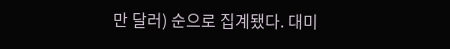만 달러) 순으로 집계됐다. 대미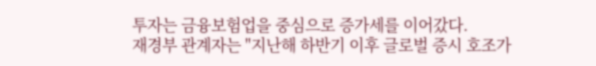투자는 금융보험업을 중심으로 증가세를 이어갔다.
재경부 관계자는 "지난해 하반기 이후 글로벌 증시 호조가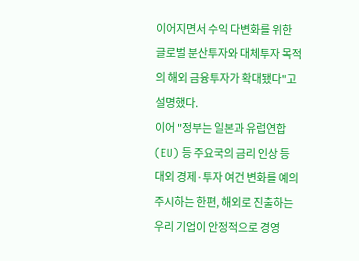이어지면서 수익 다변화를 위한 글로벌 분산투자와 대체투자 목적의 해외 금융투자가 확대됐다"고 설명했다.
이어 "정부는 일본과 유럽연합(EU) 등 주요국의 금리 인상 등 대외 경제·투자 여건 변화를 예의주시하는 한편, 해외로 진출하는 우리 기업이 안정적으로 경영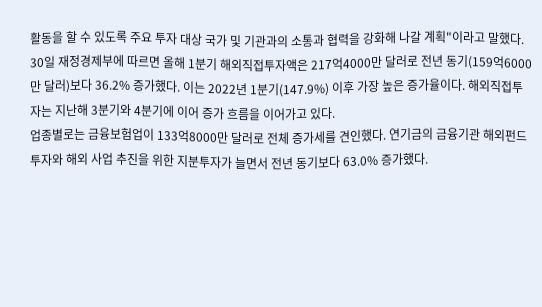활동을 할 수 있도록 주요 투자 대상 국가 및 기관과의 소통과 협력을 강화해 나갈 계획"이라고 말했다.
30일 재정경제부에 따르면 올해 1분기 해외직접투자액은 217억4000만 달러로 전년 동기(159억6000만 달러)보다 36.2% 증가했다. 이는 2022년 1분기(147.9%) 이후 가장 높은 증가율이다. 해외직접투자는 지난해 3분기와 4분기에 이어 증가 흐름을 이어가고 있다.
업종별로는 금융보험업이 133억8000만 달러로 전체 증가세를 견인했다. 연기금의 금융기관 해외펀드 투자와 해외 사업 추진을 위한 지분투자가 늘면서 전년 동기보다 63.0% 증가했다.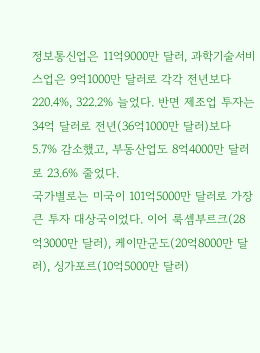정보통신업은 11억9000만 달러, 과학기술서비스업은 9억1000만 달러로 각각 전년보다 220.4%, 322.2% 늘었다. 반면 제조업 투자는 34억 달러로 전년(36억1000만 달러)보다 5.7% 감소했고, 부동산업도 8억4000만 달러로 23.6% 줄었다.
국가별로는 미국이 101억5000만 달러로 가장 큰 투자 대상국이었다. 이어 룩셈부르크(28억3000만 달러), 케이만군도(20억8000만 달러), 싱가포르(10억5000만 달러)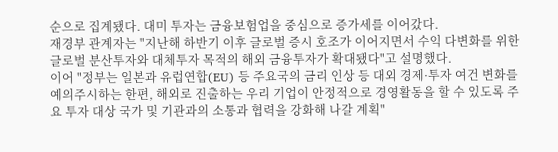순으로 집계됐다. 대미 투자는 금융보험업을 중심으로 증가세를 이어갔다.
재경부 관계자는 "지난해 하반기 이후 글로벌 증시 호조가 이어지면서 수익 다변화를 위한 글로벌 분산투자와 대체투자 목적의 해외 금융투자가 확대됐다"고 설명했다.
이어 "정부는 일본과 유럽연합(EU) 등 주요국의 금리 인상 등 대외 경제·투자 여건 변화를 예의주시하는 한편, 해외로 진출하는 우리 기업이 안정적으로 경영활동을 할 수 있도록 주요 투자 대상 국가 및 기관과의 소통과 협력을 강화해 나갈 계획"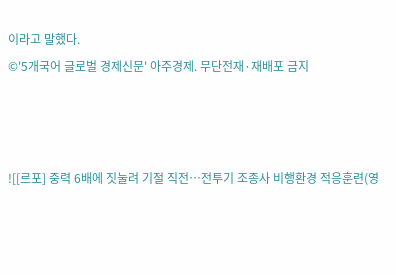이라고 말했다.
©'5개국어 글로벌 경제신문' 아주경제. 무단전재·재배포 금지



![[르포] 중력 6배에 짓눌려 기절 직전…전투기 조종사 비행환경 적응훈련(영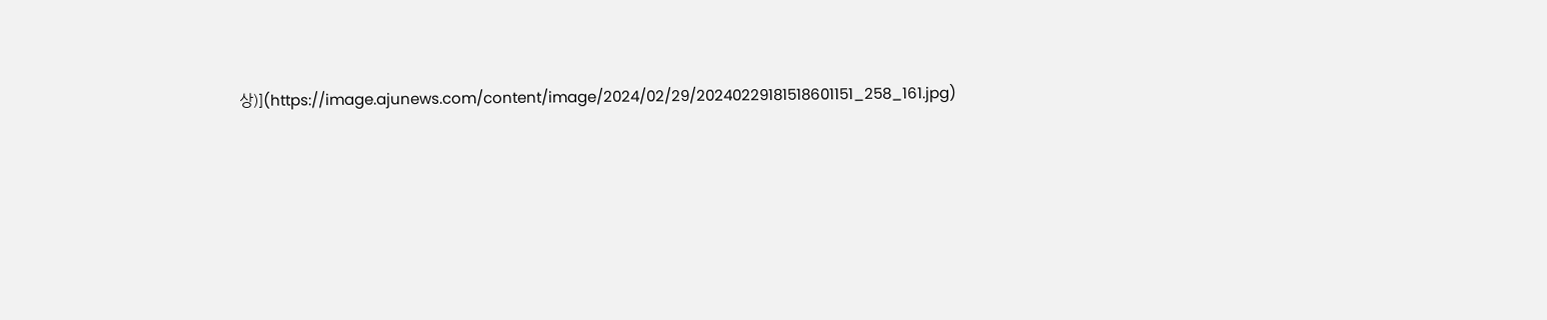상)](https://image.ajunews.com/content/image/2024/02/29/20240229181518601151_258_161.jpg)